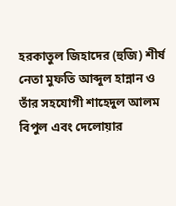হরকাতুল জিহাদের (হুজি) শীর্ষ নেতা মুফতি আব্দুল হান্নান ও তাঁর সহযোগী শাহেদুল আলম বিপুল এবং দেলোয়ার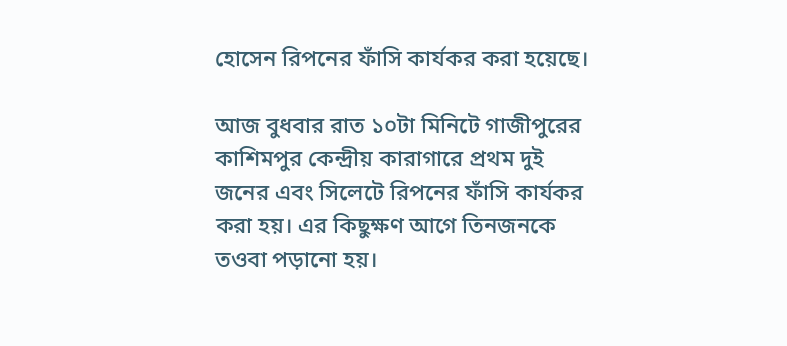হোসেন রিপনের ফাঁসি কার্যকর করা হয়েছে।

আজ বুধবার রাত ১০টা মিনিটে গাজীপুরের কাশিমপুর কেন্দ্রীয় কারাগারে প্রথম দুই জনের এবং সিলেটে রিপনের ফাঁসি কার্যকর করা হয়। এর কিছুক্ষণ আগে তিনজনকে তওবা পড়ানো হয়।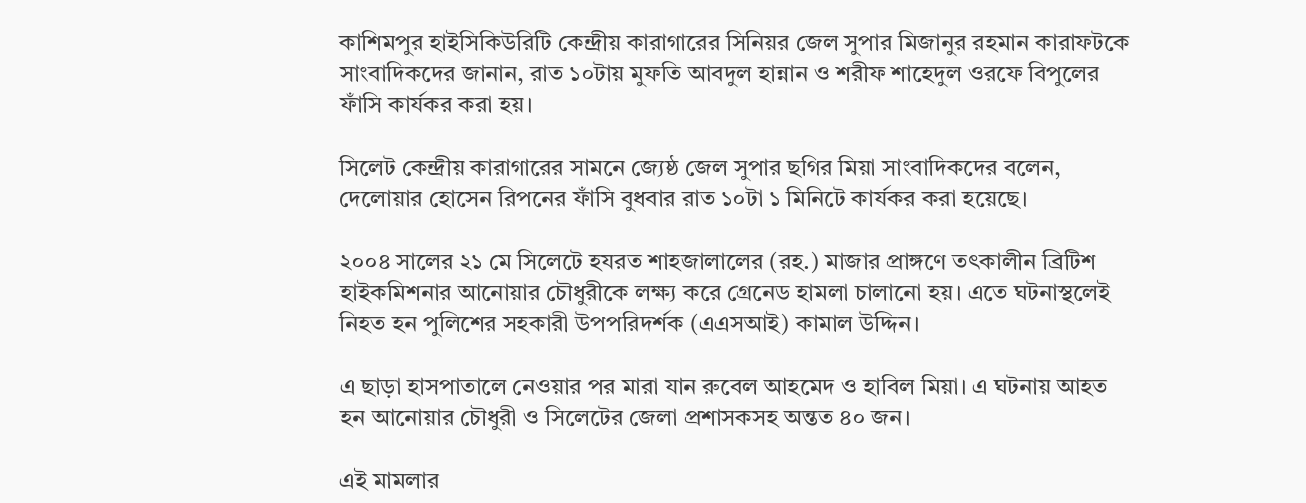কাশিমপুর হাইসিকিউরিটি কেন্দ্রীয় কারাগারের সিনিয়র জেল সুপার মিজানুর রহমান কারাফটকে সাংবাদিকদের জানান, রাত ১০টায় মুফতি আবদুল হান্নান ও শরীফ শাহেদুল ওরফে বিপুলের ফাঁসি কার্যকর করা হয়।

সিলেট কেন্দ্রীয় কারাগারের সামনে জ্যেষ্ঠ জেল সুপার ছগির মিয়া সাংবাদিকদের বলেন, দেলোয়ার হোসেন রিপনের ফাঁসি বুধবার রাত ১০টা ১ মিনিটে কার্যকর করা হয়েছে।

২০০৪ সালের ২১ মে সিলেটে হযরত শাহজালালের (রহ.) মাজার প্রাঙ্গণে তৎকালীন ব্রিটিশ হাইকমিশনার আনোয়ার চৌধুরীকে লক্ষ্য করে গ্রেনেড হামলা চালানো হয়। এতে ঘটনাস্থলেই নিহত হন পুলিশের সহকারী উপপরিদর্শক (এএসআই) কামাল উদ্দিন।

এ ছাড়া হাসপাতালে নেওয়ার পর মারা যান রুবেল আহমেদ ও হাবিল মিয়া। এ ঘটনায় আহত হন আনোয়ার চৌধুরী ও সিলেটের জেলা প্রশাসকসহ অন্তত ৪০ জন।

এই মামলার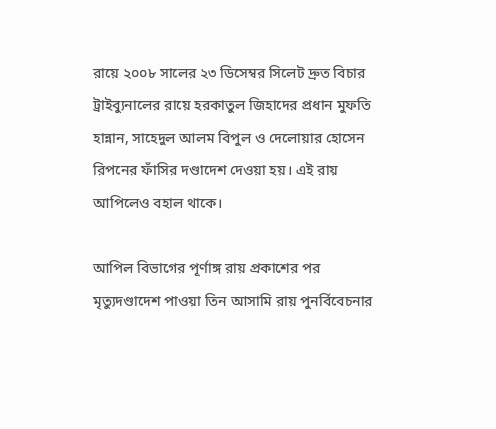রায়ে ২০০৮ সালের ২৩ ডিসেম্বর সিলেট দ্রুত বিচার ট্রাইব্যুনালের রায়ে হরকাতুল জিহাদের প্রধান মুফতি হান্নান, সাহেদুল আলম বিপুল ও দেলোয়ার হোসেন রিপনের ফাঁসির দণ্ডাদেশ দেওয়া হয়। এই রায় আপিলেও বহাল থাকে।

আপিল বিভাগের পূর্ণাঙ্গ রায় প্রকাশের পর মৃত্যুদণ্ডাদেশ পাওয়া তিন আসামি রায় পুনর্বিবেচনার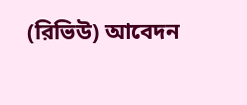(রিভিউ) আবেদন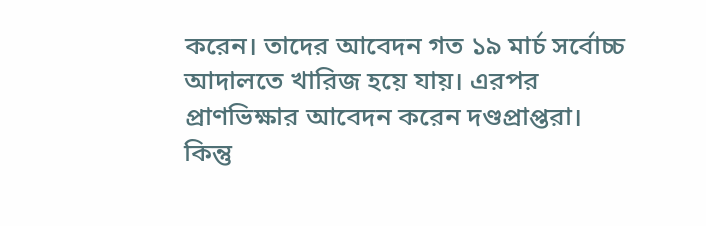করেন। তাদের আবেদন গত ১৯ মার্চ সর্বোচ্চ আদালতে খারিজ হয়ে যায়। এরপর প্রাণভিক্ষার আবেদন করেন দণ্ডপ্রাপ্তরা। কিন্তু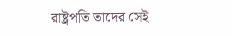রাষ্ট্রপতি তাদের সেই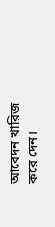আবেদন খারিজ করে দেন।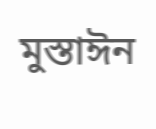মুস্তাঈন